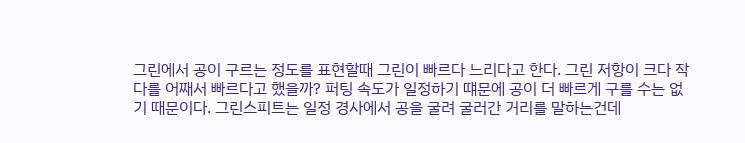그린에서 공이 구르는 정도를 표현할때 그린이 빠르다 느리다고 한다. 그린 저항이 크다 작다를 어째서 빠르다고 했을까? 퍼팅 속도가 일정하기 떄문에 공이 더 빠르게 구를 수는 없기 때문이다. 그린스피트는 일정 경사에서 공을 굴려 굴러간 거리를 말하는건데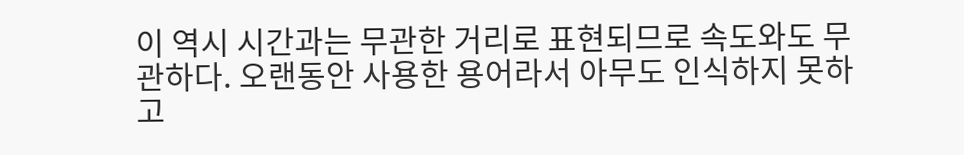이 역시 시간과는 무관한 거리로 표현되므로 속도와도 무관하다. 오랜동안 사용한 용어라서 아무도 인식하지 못하고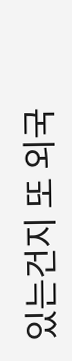있는건지 또 외국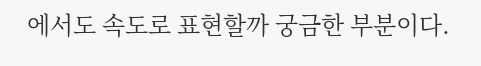에서도 속도로 표현할까 궁금한 부분이다.